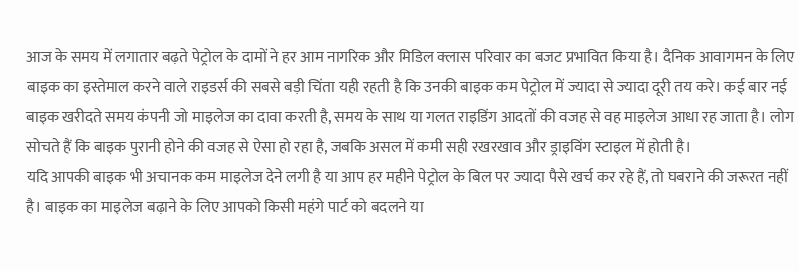आज के समय में लगातार बढ़ते पेट्रोल के दामों ने हर आम नागरिक और मिडिल क्लास परिवार का बजट प्रभावित किया है। दैनिक आवागमन के लिए बाइक का इस्तेमाल करने वाले राइडर्स की सबसे बड़ी चिंता यही रहती है कि उनकी बाइक कम पेट्रोल में ज्यादा से ज्यादा दूरी तय करे। कई बार नई बाइक खरीदते समय कंपनी जो माइलेज का दावा करती है, समय के साथ या गलत राइडिंग आदतों की वजह से वह माइलेज आधा रह जाता है। लोग सोचते हैं कि बाइक पुरानी होने की वजह से ऐसा हो रहा है, जबकि असल में कमी सही रखरखाव और ड्राइविंग स्टाइल में होती है।
यदि आपकी बाइक भी अचानक कम माइलेज देने लगी है या आप हर महीने पेट्रोल के बिल पर ज्यादा पैसे खर्च कर रहे हैं, तो घबराने की जरूरत नहीं है। बाइक का माइलेज बढ़ाने के लिए आपको किसी महंगे पार्ट को बदलने या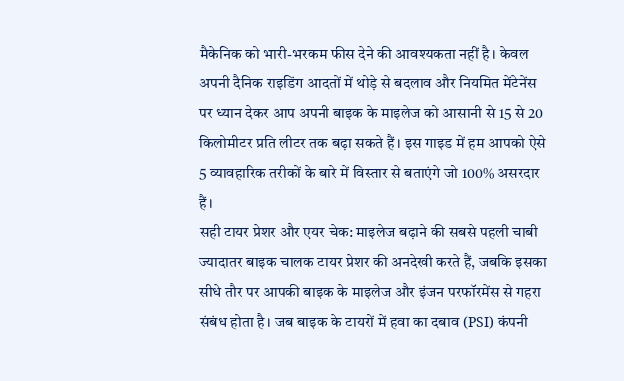मैकेनिक को भारी-भरकम फीस देने की आवश्यकता नहीं है। केवल अपनी दैनिक राइडिंग आदतों में थोड़े से बदलाव और नियमित मेंटेनेंस पर ध्यान देकर आप अपनी बाइक के माइलेज को आसानी से 15 से 20 किलोमीटर प्रति लीटर तक बढ़ा सकते हैं। इस गाइड में हम आपको ऐसे 5 व्यावहारिक तरीकों के बारे में विस्तार से बताएंगे जो 100% असरदार हैं।
सही टायर प्रेशर और एयर चेक: माइलेज बढ़ाने की सबसे पहली चाबी
ज्यादातर बाइक चालक टायर प्रेशर की अनदेखी करते हैं, जबकि इसका सीधे तौर पर आपकी बाइक के माइलेज और इंजन परफॉरमेंस से गहरा संबंध होता है। जब बाइक के टायरों में हवा का दबाव (PSI) कंपनी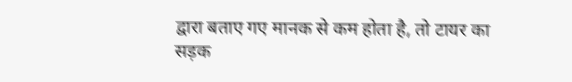द्वारा बताए गए मानक से कम होता है, तो टायर का सड़क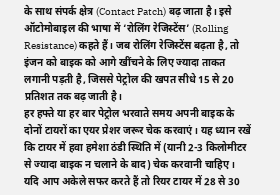के साथ संपर्क क्षेत्र (Contact Patch) बढ़ जाता है। इसे ऑटोमोबाइल की भाषा में ‘रोलिंग रेजिस्टेंस’ (Rolling Resistance) कहते हैं। जब रोलिंग रेजिस्टेंस बढ़ता है, तो इंजन को बाइक को आगे खींचने के लिए ज्यादा ताकत लगानी पड़ती है, जिससे पेट्रोल की खपत सीधे 15 से 20 प्रतिशत तक बढ़ जाती है।
हर हफ्ते या हर बार पेट्रोल भरवाते समय अपनी बाइक के दोनों टायरों का एयर प्रेशर जरूर चेक करवाएं। यह ध्यान रखें कि टायर में हवा हमेशा ठंडी स्थिति में (यानी 2-3 किलोमीटर से ज्यादा बाइक न चलाने के बाद) चेक करवानी चाहिए। यदि आप अकेले सफर करते हैं तो रियर टायर में 28 से 30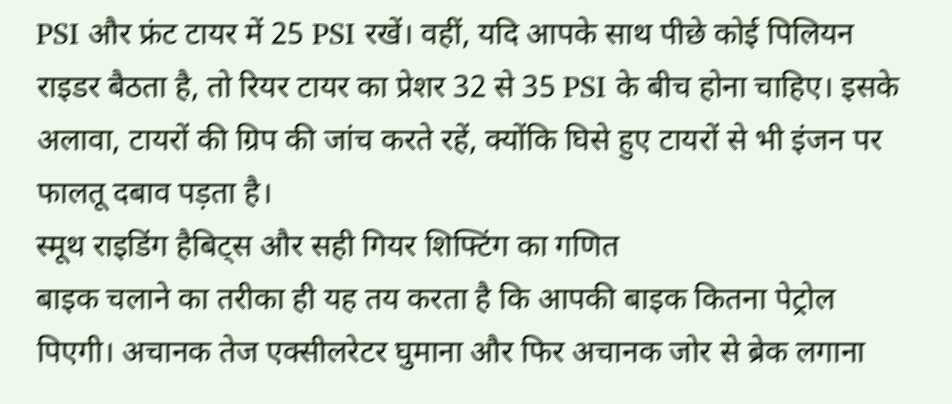PSI और फ्रंट टायर में 25 PSI रखें। वहीं, यदि आपके साथ पीछे कोई पिलियन राइडर बैठता है, तो रियर टायर का प्रेशर 32 से 35 PSI के बीच होना चाहिए। इसके अलावा, टायरों की ग्रिप की जांच करते रहें, क्योंकि घिसे हुए टायरों से भी इंजन पर फालतू दबाव पड़ता है।
स्मूथ राइडिंग हैबिट्स और सही गियर शिफ्टिंग का गणित
बाइक चलाने का तरीका ही यह तय करता है कि आपकी बाइक कितना पेट्रोल पिएगी। अचानक तेज एक्सीलरेटर घुमाना और फिर अचानक जोर से ब्रेक लगाना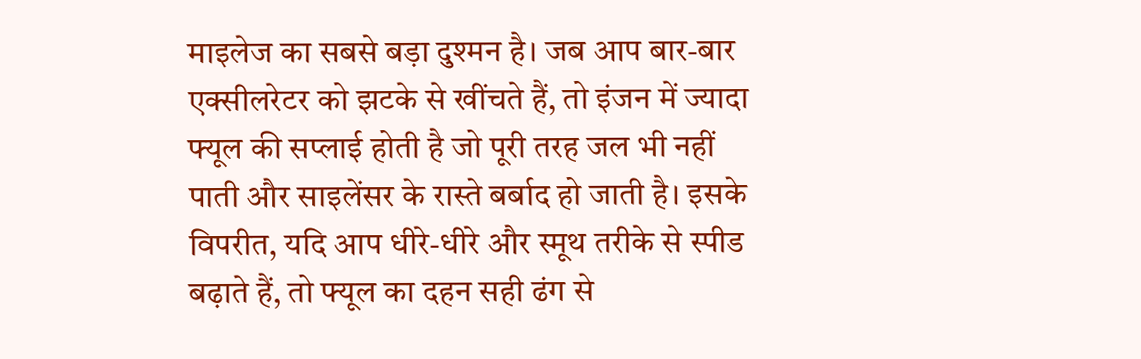माइलेज का सबसे बड़ा दुश्मन है। जब आप बार-बार एक्सीलरेटर को झटके से खींचते हैं, तो इंजन में ज्यादा फ्यूल की सप्लाई होती है जो पूरी तरह जल भी नहीं पाती और साइलेंसर के रास्ते बर्बाद हो जाती है। इसके विपरीत, यदि आप धीरे-धीरे और स्मूथ तरीके से स्पीड बढ़ाते हैं, तो फ्यूल का दहन सही ढंग से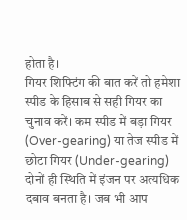होता है।
गियर शिफ्टिंग की बात करें तो हमेशा स्पीड के हिसाब से सही गियर का चुनाव करें। कम स्पीड में बड़ा गियर (Over-gearing) या तेज स्पीड में छोटा गियर (Under-gearing) दोनों ही स्थिति में इंजन पर अत्यधिक दबाव बनता है। जब भी आप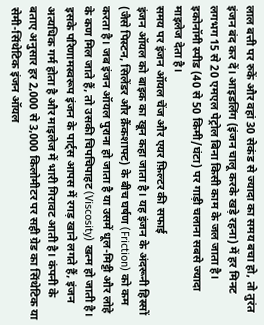लाल बत्ती पर रुकें और वहां 30 सेकंड से ज्यादा का समय बचा हो, तो तुरंत इंजन बंद कर दें। आइडलिंग (इंजन चालू करके खड़े रहना) में हर मिनट लगभग 15 से 20 एमएल पेट्रोल बिना किसी काम के जल जाता है। इकोनॉमी स्पीड (40 से 50 किमी/घंटा) पर गाड़ी चलाना सबसे ज्यादा माइलेज देता है।
समय पर इंजन ऑयल चेंज और एयर फ़िल्टर की सफाई
इंजन ऑयल को बाइक का खून कहा जाता है। यह इंजन के अंदरूनी हिस्सों (जैसे पिस्टन, सिलेंडर और क्रैंकशाफ्ट) के बीच घर्षण (Friction) को कम करता है। जब इंजन ऑयल पुराना हो जाता है या उसमें धूल-मिट्टी और लोहे के कण मिल जाते हैं, तो उसकी चिपचिपाहट (Viscosity) खत्म हो जाती है। इसके परिणामस्वरूप इंजन के पार्ट्स आपस में रगड़ खाने लगते हैं, इंजन अत्यधिक गर्म होता है और माइलेज में भारी गिरावट आती है। कंपनी के बताए अनुसार हर 2,000 से 3,000 किलोमीटर पर सही ग्रेड का सिंथेटिक या सेमी-सिंथेटिक इंजन ऑयल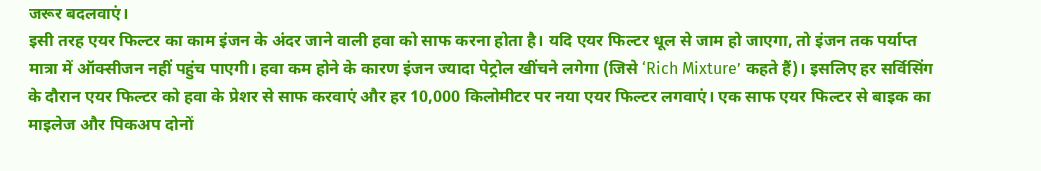जरूर बदलवाएं।
इसी तरह एयर फिल्टर का काम इंजन के अंदर जाने वाली हवा को साफ करना होता है। यदि एयर फिल्टर धूल से जाम हो जाएगा, तो इंजन तक पर्याप्त मात्रा में ऑक्सीजन नहीं पहुंच पाएगी। हवा कम होने के कारण इंजन ज्यादा पेट्रोल खींचने लगेगा (जिसे ‘Rich Mixture’ कहते हैं)। इसलिए हर सर्विसिंग के दौरान एयर फिल्टर को हवा के प्रेशर से साफ करवाएं और हर 10,000 किलोमीटर पर नया एयर फिल्टर लगवाएं। एक साफ एयर फिल्टर से बाइक का माइलेज और पिकअप दोनों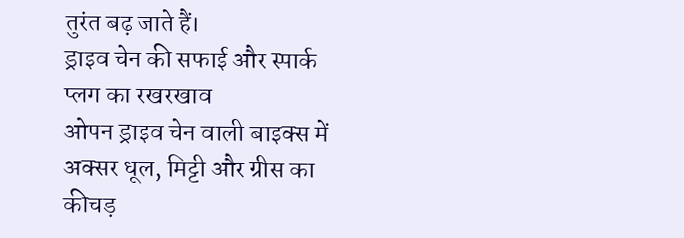तुरंत बढ़ जाते हैं।
ड्राइव चेन की सफाई और स्पार्क प्लग का रखरखाव
ओपन ड्राइव चेन वाली बाइक्स में अक्सर धूल, मिट्टी और ग्रीस का कीचड़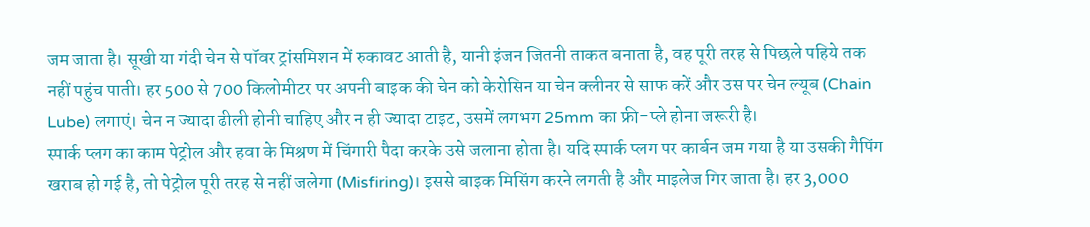जम जाता है। सूखी या गंदी चेन से पॉवर ट्रांसमिशन में रुकावट आती है, यानी इंजन जितनी ताकत बनाता है, वह पूरी तरह से पिछले पहिये तक नहीं पहुंच पाती। हर 500 से 700 किलोमीटर पर अपनी बाइक की चेन को केरोसिन या चेन क्लीनर से साफ करें और उस पर चेन ल्यूब (Chain Lube) लगाएं। चेन न ज्यादा ढीली होनी चाहिए और न ही ज्यादा टाइट, उसमें लगभग 25mm का फ्री-प्ले होना जरूरी है।
स्पार्क प्लग का काम पेट्रोल और हवा के मिश्रण में चिंगारी पैदा करके उसे जलाना होता है। यदि स्पार्क प्लग पर कार्बन जम गया है या उसकी गैपिंग खराब हो गई है, तो पेट्रोल पूरी तरह से नहीं जलेगा (Misfiring)। इससे बाइक मिसिंग करने लगती है और माइलेज गिर जाता है। हर 3,000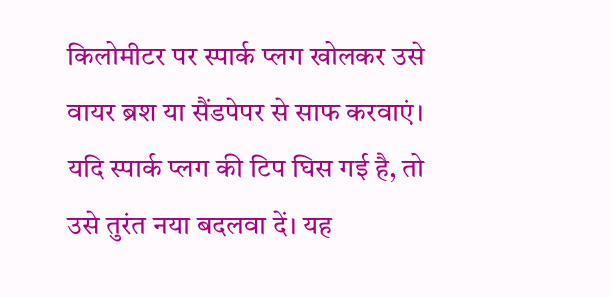किलोमीटर पर स्पार्क प्लग खोलकर उसे वायर ब्रश या सैंडपेपर से साफ करवाएं। यदि स्पार्क प्लग की टिप घिस गई है, तो उसे तुरंत नया बदलवा दें। यह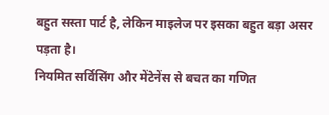बहुत सस्ता पार्ट है, लेकिन माइलेज पर इसका बहुत बड़ा असर पड़ता है।
नियमित सर्विसिंग और मेंटेनेंस से बचत का गणित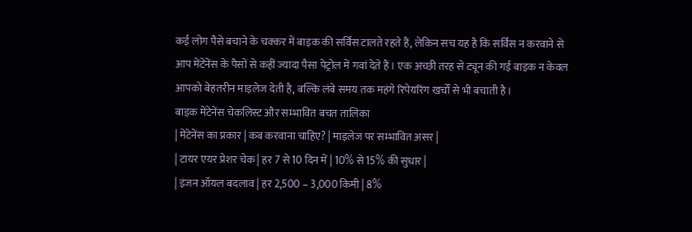कई लोग पैसे बचाने के चक्कर में बाइक की सर्विस टालते रहते हैं, लेकिन सच यह है कि सर्विस न करवाने से आप मेंटेनेंस के पैसों से कहीं ज्यादा पैसा पेट्रोल में गवां देते हैं। एक अच्छी तरह से ट्यून की गई बाइक न केवल आपको बेहतरीन माइलेज देती है, बल्कि लंबे समय तक महंगे रिपेयरिंग खर्चों से भी बचाती है।
बाइक मेंटेनेंस चेकलिस्ट और सम्भावित बचत तालिका
| मेंटेनेंस का प्रकार | कब करवाना चाहिए? | माइलेज पर सम्भावित असर |
| टायर एयर प्रेशर चेक | हर 7 से 10 दिन में | 10% से 15% की सुधार |
| इंजन ऑयल बदलाव | हर 2,500 – 3,000 किमी | 8%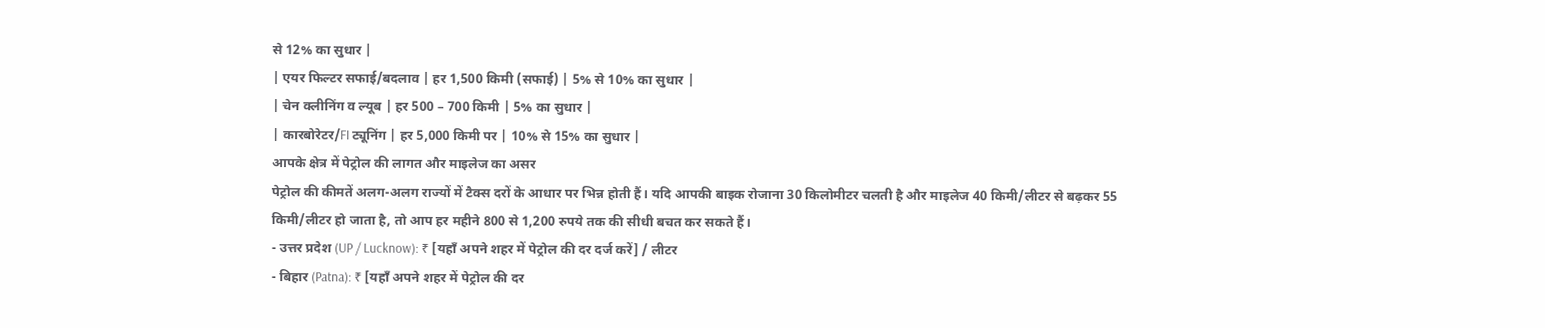से 12% का सुधार |
| एयर फिल्टर सफाई/बदलाव | हर 1,500 किमी (सफाई) | 5% से 10% का सुधार |
| चेन क्लीनिंग व ल्यूब | हर 500 – 700 किमी | 5% का सुधार |
| कारबोरेटर/FI ट्यूनिंग | हर 5,000 किमी पर | 10% से 15% का सुधार |
आपके क्षेत्र में पेट्रोल की लागत और माइलेज का असर
पेट्रोल की कीमतें अलग-अलग राज्यों में टैक्स दरों के आधार पर भिन्न होती हैं। यदि आपकी बाइक रोजाना 30 किलोमीटर चलती है और माइलेज 40 किमी/लीटर से बढ़कर 55 किमी/लीटर हो जाता है, तो आप हर महीने 800 से 1,200 रुपये तक की सीधी बचत कर सकते हैं।
- उत्तर प्रदेश (UP / Lucknow): ₹ [यहाँ अपने शहर में पेट्रोल की दर दर्ज करें] / लीटर
- बिहार (Patna): ₹ [यहाँ अपने शहर में पेट्रोल की दर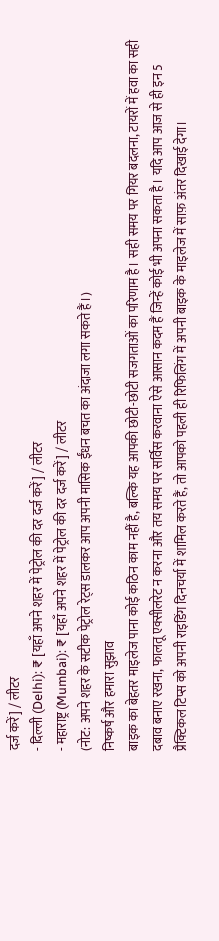दर्ज करें] / लीटर
- दिल्ली (Delhi): ₹ [यहाँ अपने शहर में पेट्रोल की दर दर्ज करें] / लीटर
- महाराष्ट्र (Mumbai): ₹ [यहाँ अपने शहर में पेट्रोल की दर दर्ज करें] / लीटर
(नोट: अपने शहर के सटीक पेट्रोल रेट्स डालकर आप अपनी मासिक ईंधन बचत का अंदाजा लगा सकते हैं।)
निष्कर्ष और हमारा सुझाव
बाइक का बेहतर माइलेज पाना कोई कठिन काम नहीं है, बल्कि यह आपकी छोटी-छोटी सजगताओं का परिणाम है। सही समय पर गियर बदलना, टायरों में हवा का सही दबाव बनाए रखना, फालतू एक्सीलरेट न करना और तय समय पर सर्विस करवाना ऐसे आसान कदम हैं जिन्हें कोई भी अपना सकता है। यदि आप आज से ही इन 5 प्रैक्टिकल टिप्स को अपनी राइडिंग दिनचर्या में शामिल करते हैं, तो आपको पहली ही रिफिलिंग में अपनी बाइक के माइलेज में साफ़ अंतर दिखाई देगा।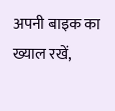अपनी बाइक का ख्याल रखें,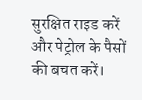सुरक्षित राइड करें और पेट्रोल के पैसों की बचत करें।